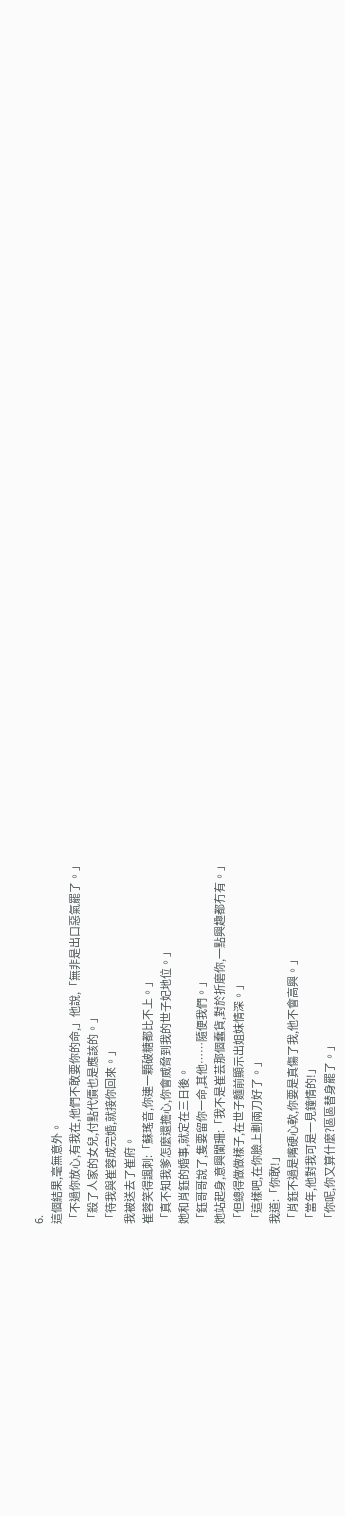6.
這個結果,毫無意外。
「不過你放心,有我在,他們不敢要你的命,」他說,「無非是出口惡氣罷了。」
「殺了人家的女兒,付點代價也是應該的。」
「待我與崔蓉成完婚,就接你回來。」
我被送去了崔府。
崔蓉笑得諷刺:「蘇瑤音,你連一顆破糖都比不上。」
「真不知我爹怎麼還擔心,你會威脅到我的世子妃地位。」
她和肖鈺的婚事,就定在三日後。
「鈺哥哥說了,隻要留你一命,其他……隨便我們。」
她站起身,意興闌珊:「我不是崔芸那個蠢貨,對於折磨你,一點興趣都冇有。」
「但總得做做樣子,在世子麵前顯示出姐妹情深。」
「這樣吧,在你臉上劃兩刀好了。」
我道:「你敢!」
「肖鈺不過是嘴硬心軟,你要是真傷了我,他不會高興。」
「當年,他對我可是一見鐘情的!」
「你呢,你又算什麼?區區替身罷了。」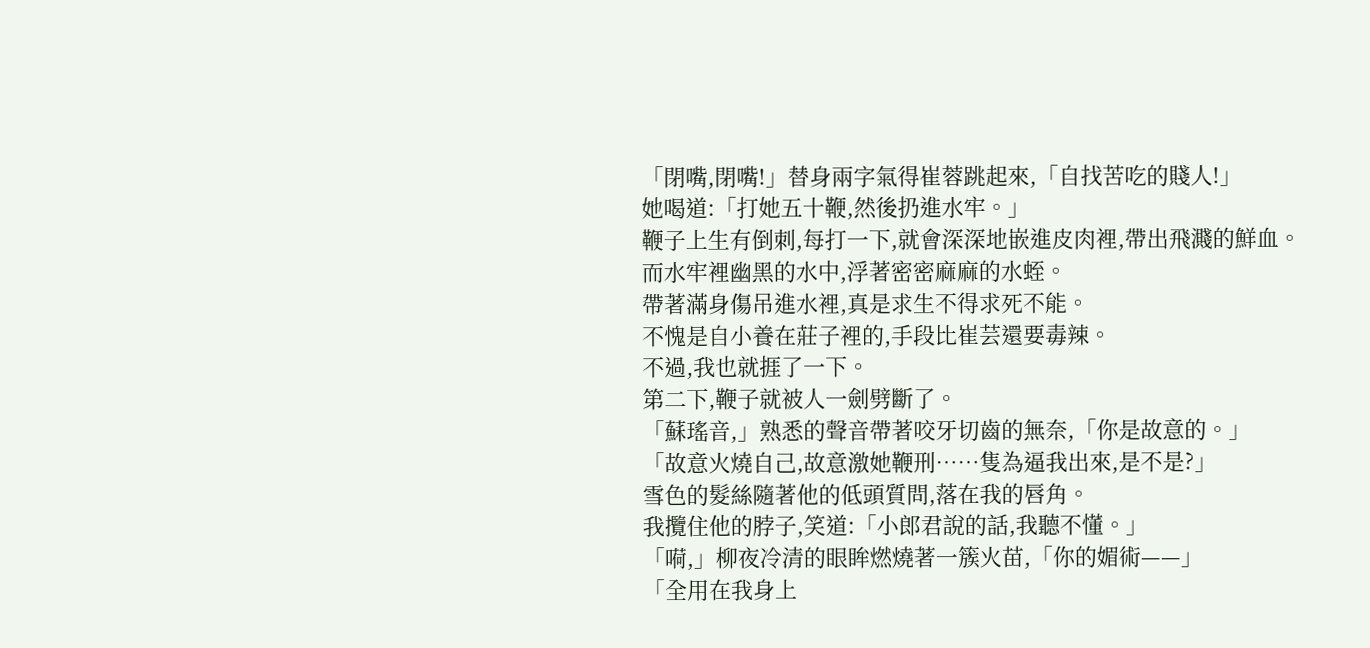「閉嘴,閉嘴!」替身兩字氣得崔蓉跳起來,「自找苦吃的賤人!」
她喝道:「打她五十鞭,然後扔進水牢。」
鞭子上生有倒刺,每打一下,就會深深地嵌進皮肉裡,帶出飛濺的鮮血。
而水牢裡幽黑的水中,浮著密密麻麻的水蛭。
帶著滿身傷吊進水裡,真是求生不得求死不能。
不愧是自小養在莊子裡的,手段比崔芸還要毒辣。
不過,我也就捱了一下。
第二下,鞭子就被人一劍劈斷了。
「蘇瑤音,」熟悉的聲音帶著咬牙切齒的無奈,「你是故意的。」
「故意火燒自己,故意激她鞭刑……隻為逼我出來,是不是?」
雪色的髮絲隨著他的低頭質問,落在我的唇角。
我攬住他的脖子,笑道:「小郎君說的話,我聽不懂。」
「嗬,」柳夜冷清的眼眸燃燒著一簇火苗,「你的媚術——」
「全用在我身上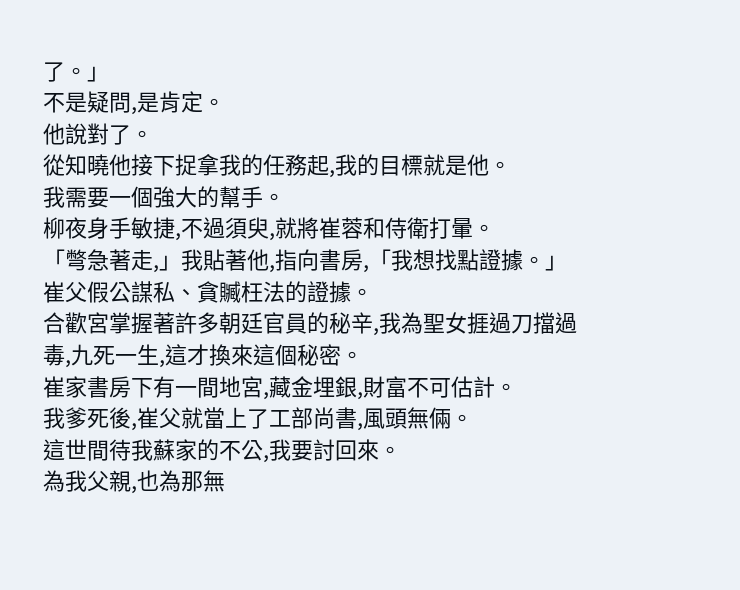了。」
不是疑問,是肯定。
他說對了。
從知曉他接下捉拿我的任務起,我的目標就是他。
我需要一個強大的幫手。
柳夜身手敏捷,不過須臾,就將崔蓉和侍衛打暈。
「彆急著走,」我貼著他,指向書房,「我想找點證據。」
崔父假公謀私、貪贓枉法的證據。
合歡宮掌握著許多朝廷官員的秘辛,我為聖女捱過刀擋過毒,九死一生,這才換來這個秘密。
崔家書房下有一間地宮,藏金埋銀,財富不可估計。
我爹死後,崔父就當上了工部尚書,風頭無倆。
這世間待我蘇家的不公,我要討回來。
為我父親,也為那無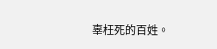辜枉死的百姓。